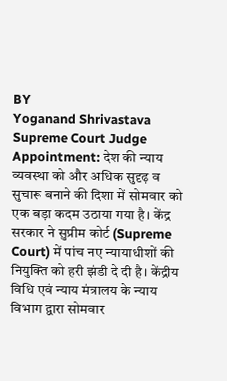BY
Yoganand Shrivastava
Supreme Court Judge Appointment: देश की न्याय व्यवस्था को और अधिक सुदृढ़ व सुचारू बनाने की दिशा में सोमवार को एक बड़ा कदम उठाया गया है। केंद्र सरकार ने सुप्रीम कोर्ट (Supreme Court) में पांच नए न्यायाधीशों की नियुक्ति को हरी झंडी दे दी है। केंद्रीय विधि एवं न्याय मंत्रालय के न्याय विभाग द्वारा सोमवार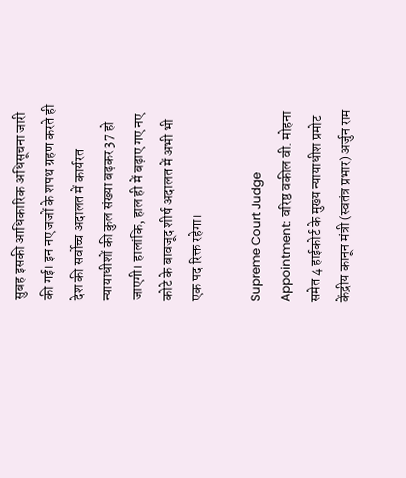सुबह इसकी आधिकारिक अधिसूचना जारी की गई। इन नए जजों के शपथ ग्रहण करते ही देश की सर्वोच्च अदालत में कार्यरत न्यायाधीशों की कुल संख्या बढ़कर 37 हो जाएगी। हालांकि, हाल ही में बढ़ाए गए नए कोटे के बावजूद शीर्ष अदालत में अभी भी एक पद रिक्त रहेगा।

Supreme Court Judge Appointment: वरिष्ठ वकील वी. मोहना समेत 4 हाईकोर्ट के मुख्य न्यायाधीश प्रमोट
केंद्रीय कानून मंत्री (स्वतंत्र प्रभार) अर्जुन राम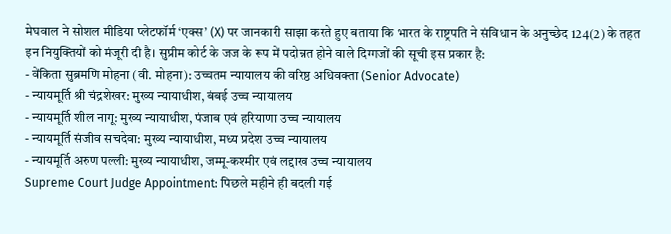मेघवाल ने सोशल मीडिया प्लेटफॉर्म ‘एक्स’ (X) पर जानकारी साझा करते हुए बताया कि भारत के राष्ट्रपति ने संविधान के अनुच्छेद 124(2) के तहत इन नियुक्तियों को मंजूरी दी है। सुप्रीम कोर्ट के जज के रूप में पदोन्नत होने वाले दिग्गजों की सूची इस प्रकार है:
- वेंकिता सुब्रमणि मोहना (वी. मोहना): उच्चतम न्यायालय की वरिष्ठ अधिवक्ता (Senior Advocate)
- न्यायमूर्ति श्री चंद्रशेखर: मुख्य न्यायाधीश, बंबई उच्च न्यायालय
- न्यायमूर्ति शील नागू: मुख्य न्यायाधीश, पंजाब एवं हरियाणा उच्च न्यायालय
- न्यायमूर्ति संजीव सचदेवा: मुख्य न्यायाधीश, मध्य प्रदेश उच्च न्यायालय
- न्यायमूर्ति अरुण पल्ली: मुख्य न्यायाधीश, जम्मू-कश्मीर एवं लद्दाख उच्च न्यायालय
Supreme Court Judge Appointment: पिछले महीने ही बदली गई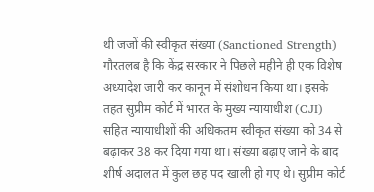थी जजों की स्वीकृत संख्या (Sanctioned Strength)
गौरतलब है कि केंद्र सरकार ने पिछले महीने ही एक विशेष अध्यादेश जारी कर कानून में संशोधन किया था। इसके तहत सुप्रीम कोर्ट में भारत के मुख्य न्यायाधीश (CJI) सहित न्यायाधीशों की अधिकतम स्वीकृत संख्या को 34 से बढ़ाकर 38 कर दिया गया था। संख्या बढ़ाए जाने के बाद शीर्ष अदालत में कुल छह पद खाली हो गए थे। सुप्रीम कोर्ट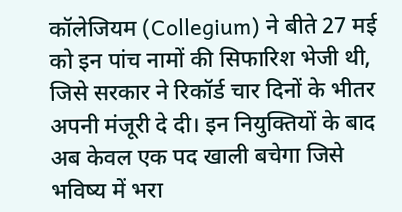कॉलेजियम (Collegium) ने बीते 27 मई को इन पांच नामों की सिफारिश भेजी थी, जिसे सरकार ने रिकॉर्ड चार दिनों के भीतर अपनी मंजूरी दे दी। इन नियुक्तियों के बाद अब केवल एक पद खाली बचेगा जिसे भविष्य में भरा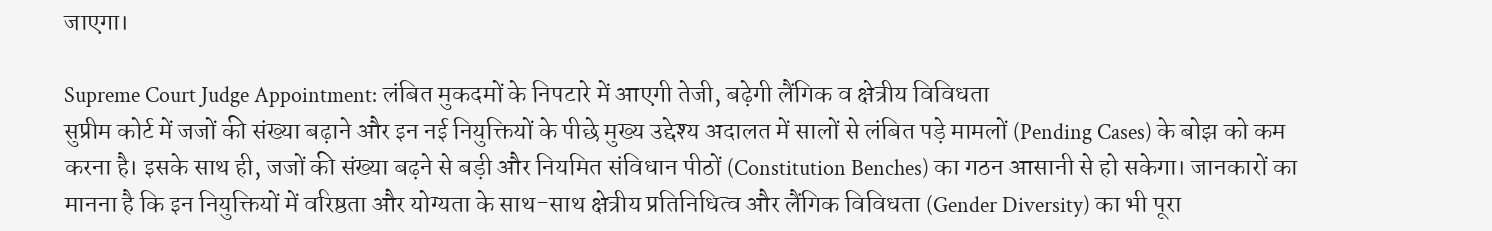जाएगा।

Supreme Court Judge Appointment: लंबित मुकदमों के निपटारे में आएगी तेजी, बढ़ेगी लैंगिक व क्षेत्रीय विविधता
सुप्रीम कोर्ट में जजों की संख्या बढ़ाने और इन नई नियुक्तियों के पीछे मुख्य उद्देश्य अदालत में सालों से लंबित पड़े मामलों (Pending Cases) के बोझ को कम करना है। इसके साथ ही, जजों की संख्या बढ़ने से बड़ी और नियमित संविधान पीठों (Constitution Benches) का गठन आसानी से हो सकेगा। जानकारों का मानना है कि इन नियुक्तियों में वरिष्ठता और योग्यता के साथ-साथ क्षेत्रीय प्रतिनिधित्व और लैंगिक विविधता (Gender Diversity) का भी पूरा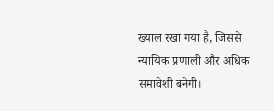ख्याल रखा गया है, जिससे न्यायिक प्रणाली और अधिक समावेशी बनेगी।